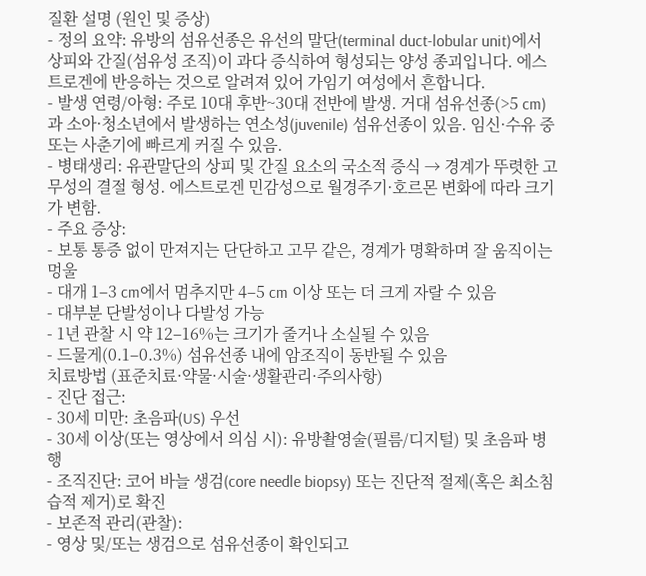질환 설명 (원인 및 증상)
- 정의 요약: 유방의 섬유선종은 유선의 말단(terminal duct‑lobular unit)에서 상피와 간질(섬유성 조직)이 과다 증식하여 형성되는 양성 종괴입니다. 에스트로겐에 반응하는 것으로 알려져 있어 가임기 여성에서 흔합니다.
- 발생 연령/아형: 주로 10대 후반~30대 전반에 발생. 거대 섬유선종(>5 cm)과 소아·청소년에서 발생하는 연소성(juvenile) 섬유선종이 있음. 임신·수유 중 또는 사춘기에 빠르게 커질 수 있음.
- 병태생리: 유관말단의 상피 및 간질 요소의 국소적 증식 → 경계가 뚜렷한 고무성의 결절 형성. 에스트로겐 민감성으로 월경주기·호르몬 변화에 따라 크기가 변함.
- 주요 증상:
- 보통 통증 없이 만져지는 단단하고 고무 같은, 경계가 명확하며 잘 움직이는 멍울
- 대개 1–3 cm에서 멈추지만 4–5 cm 이상 또는 더 크게 자랄 수 있음
- 대부분 단발성이나 다발성 가능
- 1년 관찰 시 약 12–16%는 크기가 줄거나 소실될 수 있음
- 드물게(0.1–0.3%) 섬유선종 내에 암조직이 동반될 수 있음
치료방법 (표준치료·약물·시술·생활관리·주의사항)
- 진단 접근:
- 30세 미만: 초음파(US) 우선
- 30세 이상(또는 영상에서 의심 시): 유방촬영술(필름/디지털) 및 초음파 병행
- 조직진단: 코어 바늘 생검(core needle biopsy) 또는 진단적 절제(혹은 최소침습적 제거)로 확진
- 보존적 관리(관찰):
- 영상 및/또는 생검으로 섬유선종이 확인되고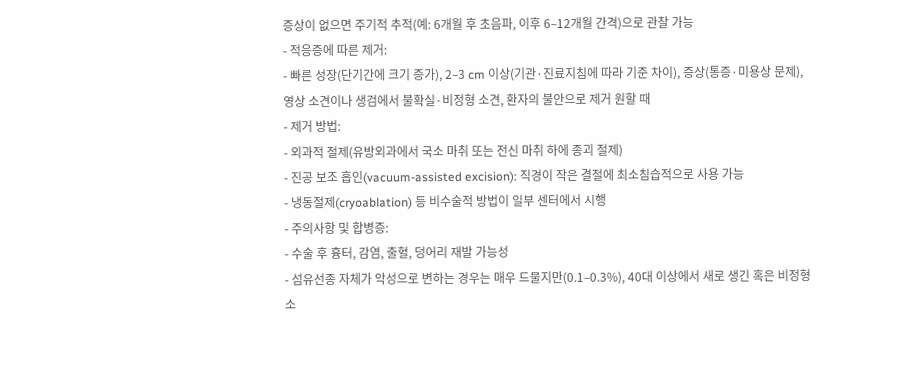증상이 없으면 주기적 추적(예: 6개월 후 초음파, 이후 6–12개월 간격)으로 관찰 가능
- 적응증에 따른 제거:
- 빠른 성장(단기간에 크기 증가), 2–3 cm 이상(기관·진료지침에 따라 기준 차이), 증상(통증·미용상 문제), 영상 소견이나 생검에서 불확실·비정형 소견, 환자의 불안으로 제거 원할 때
- 제거 방법:
- 외과적 절제(유방외과에서 국소 마취 또는 전신 마취 하에 종괴 절제)
- 진공 보조 흡인(vacuum-assisted excision): 직경이 작은 결절에 최소침습적으로 사용 가능
- 냉동절제(cryoablation) 등 비수술적 방법이 일부 센터에서 시행
- 주의사항 및 합병증:
- 수술 후 흉터, 감염, 출혈, 덩어리 재발 가능성
- 섬유선종 자체가 악성으로 변하는 경우는 매우 드물지만(0.1–0.3%), 40대 이상에서 새로 생긴 혹은 비정형 소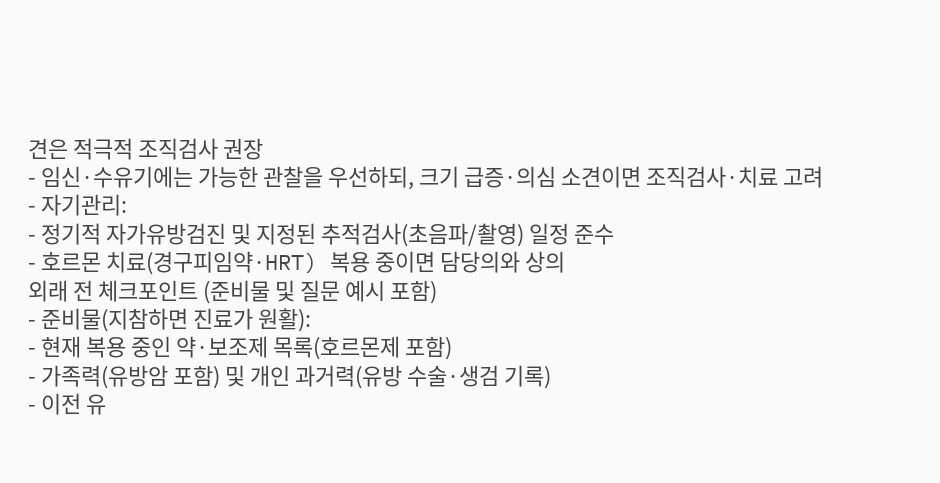견은 적극적 조직검사 권장
- 임신·수유기에는 가능한 관찰을 우선하되, 크기 급증·의심 소견이면 조직검사·치료 고려
- 자기관리:
- 정기적 자가유방검진 및 지정된 추적검사(초음파/촬영) 일정 준수
- 호르몬 치료(경구피임약·HRT) 복용 중이면 담당의와 상의
외래 전 체크포인트 (준비물 및 질문 예시 포함)
- 준비물(지참하면 진료가 원활):
- 현재 복용 중인 약·보조제 목록(호르몬제 포함)
- 가족력(유방암 포함) 및 개인 과거력(유방 수술·생검 기록)
- 이전 유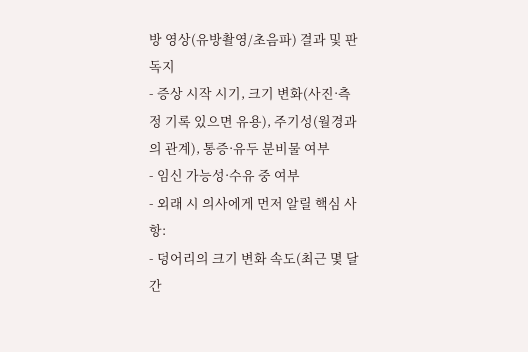방 영상(유방촬영/초음파) 결과 및 판독지
- 증상 시작 시기, 크기 변화(사진·측정 기록 있으면 유용), 주기성(월경과의 관계), 통증·유두 분비물 여부
- 임신 가능성·수유 중 여부
- 외래 시 의사에게 먼저 알릴 핵심 사항:
- 덩어리의 크기 변화 속도(최근 몇 달간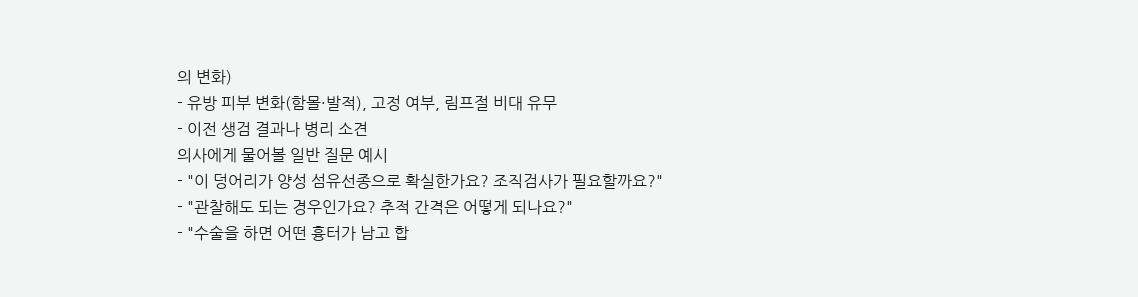의 변화)
- 유방 피부 변화(함몰·발적), 고정 여부, 림프절 비대 유무
- 이전 생검 결과나 병리 소견
의사에게 물어볼 일반 질문 예시
- "이 덩어리가 양성 섬유선종으로 확실한가요? 조직검사가 필요할까요?"
- "관찰해도 되는 경우인가요? 추적 간격은 어떻게 되나요?"
- "수술을 하면 어떤 흉터가 남고 합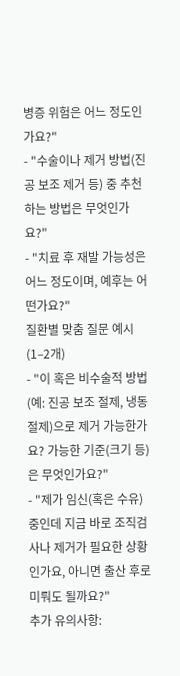병증 위험은 어느 정도인가요?"
- "수술이나 제거 방법(진공 보조 제거 등) 중 추천하는 방법은 무엇인가요?"
- "치료 후 재발 가능성은 어느 정도이며, 예후는 어떤가요?"
질환별 맞춤 질문 예시 (1–2개)
- "이 혹은 비수술적 방법(예: 진공 보조 절제, 냉동절제)으로 제거 가능한가요? 가능한 기준(크기 등)은 무엇인가요?"
- "제가 임신(혹은 수유) 중인데 지금 바로 조직검사나 제거가 필요한 상황인가요, 아니면 출산 후로 미뤄도 될까요?"
추가 유의사항: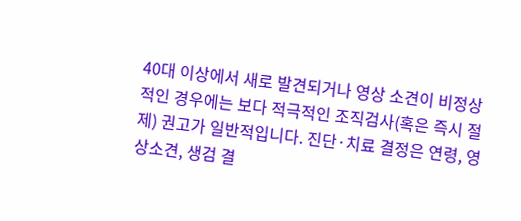40대 이상에서 새로 발견되거나 영상 소견이 비정상적인 경우에는 보다 적극적인 조직검사(혹은 즉시 절제) 권고가 일반적입니다. 진단·치료 결정은 연령, 영상소견, 생검 결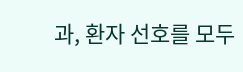과, 환자 선호를 모두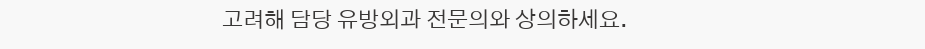고려해 담당 유방외과 전문의와 상의하세요.